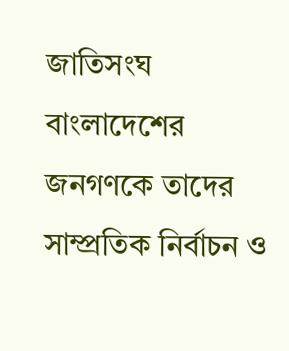জাতিসংঘ বাংলাদেশের জনগণকে তাদের সাম্প্রতিক নির্বাচন ও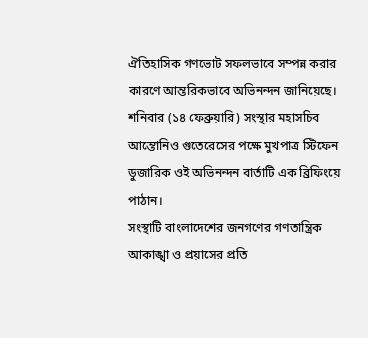ঐতিহাসিক গণভোট সফলভাবে সম্পন্ন করার কারণে আন্তরিকভাবে অভিনন্দন জানিয়েছে। শনিবার (১৪ ফেব্রুয়ারি) সংস্থার মহাসচিব আন্তোনিও গুতেরেসের পক্ষে মুখপাত্র স্টিফেন ডুজারিক ওই অভিনন্দন বার্তাটি এক ব্রিফিংয়ে পাঠান।
সংস্থাটি বাংলাদেশের জনগণের গণতান্ত্রিক আকাঙ্খা ও প্রয়াসের প্রতি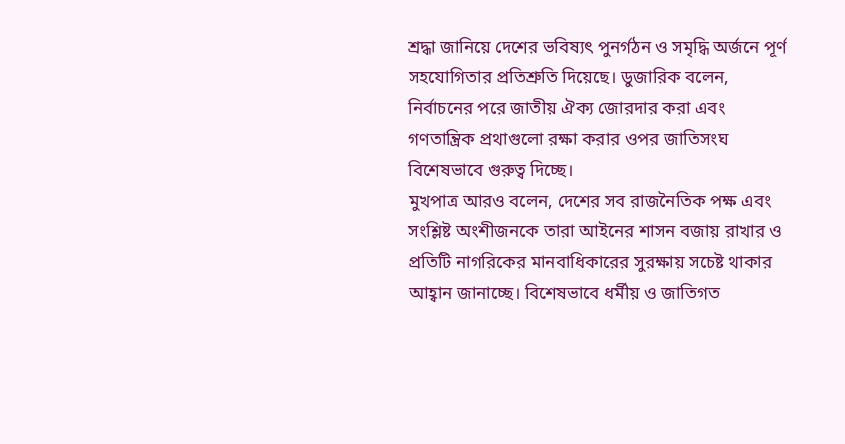শ্রদ্ধা জানিয়ে দেশের ভবিষ্যৎ পুনর্গঠন ও সমৃদ্ধি অর্জনে পূর্ণ সহযোগিতার প্রতিশ্রুতি দিয়েছে। ডুজারিক বলেন, নির্বাচনের পরে জাতীয় ঐক্য জোরদার করা এবং গণতান্ত্রিক প্রথাগুলো রক্ষা করার ওপর জাতিসংঘ বিশেষভাবে গুরুত্ব দিচ্ছে।
মুখপাত্র আরও বলেন, দেশের সব রাজনৈতিক পক্ষ এবং সংশ্লিষ্ট অংশীজনকে তারা আইনের শাসন বজায় রাখার ও প্রতিটি নাগরিকের মানবাধিকারের সুরক্ষায় সচেষ্ট থাকার আহ্বান জানাচ্ছে। বিশেষভাবে ধর্মীয় ও জাতিগত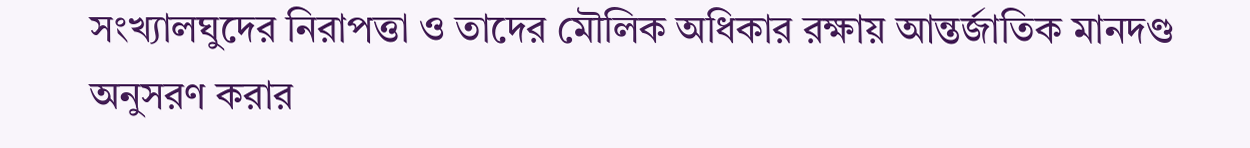সংখ্যালঘুদের নিরাপত্তা ও তাদের মৌলিক অধিকার রক্ষায় আন্তর্জাতিক মানদণ্ড অনুসরণ করার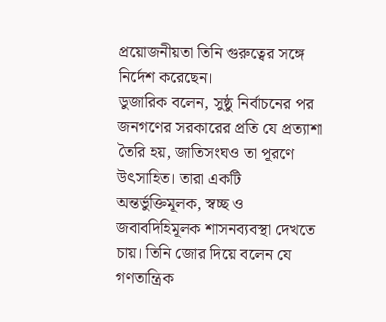প্রয়োজনীয়তা তিনি গুরুত্বের সঙ্গে নির্দেশ করেছেন।
ডুজারিক বলেন, সুষ্ঠু নির্বাচনের পর জনগণের সরকারের প্রতি যে প্রত্যাশা তৈরি হয়, জাতিসংঘও তা পূরণে উৎসাহিত। তারা একটি অন্তর্ভুক্তিমূলক, স্বচ্ছ ও জবাবদিহিমূলক শাসনব্যবস্থা দেখতে চায়। তিনি জোর দিয়ে বলেন যে গণতান্ত্রিক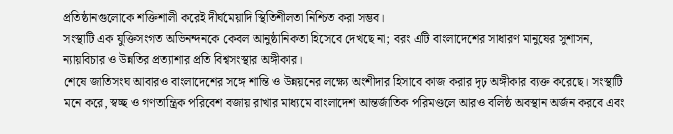প্রতিষ্ঠানগুলোকে শক্তিশালী করেই দীর্ঘমেয়াদি স্থিতিশীলতা নিশ্চিত করা সম্ভব।
সংস্থাটি এক যুক্তিসংগত অভিনন্দনকে কেবল আনুষ্ঠানিকতা হিসেবে দেখছে না; বরং এটি বাংলাদেশের সাধারণ মানুষের সুশাসন, ন্যায়বিচার ও উন্নতির প্রত্যাশার প্রতি বিশ্বসংস্থার অঙ্গীকার।
শেষে জাতিসংঘ আবারও বাংলাদেশের সঙ্গে শান্তি ও উন্নয়নের লক্ষ্যে অংশীদার হিসাবে কাজ করার দৃঢ় অঙ্গীকার ব্যক্ত করেছে। সংস্থাটি মনে করে, স্বচ্ছ ও গণতান্ত্রিক পরিবেশ বজায় রাখার মাধ্যমে বাংলাদেশ আন্তর্জাতিক পরিমণ্ডলে আরও বলিষ্ঠ অবস্থান অর্জন করবে এবং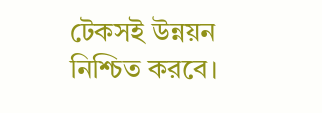টেকসই উন্নয়ন নিশ্চিত করবে।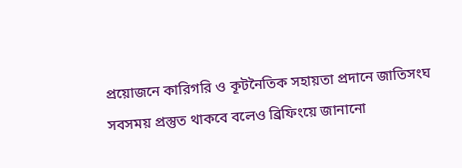প্রয়োজনে কারিগরি ও কূটনৈতিক সহায়তা প্রদানে জাতিসংঘ সবসময় প্রস্তুত থাকবে বলেও ব্রিফিংয়ে জানানো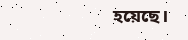হয়েছে।